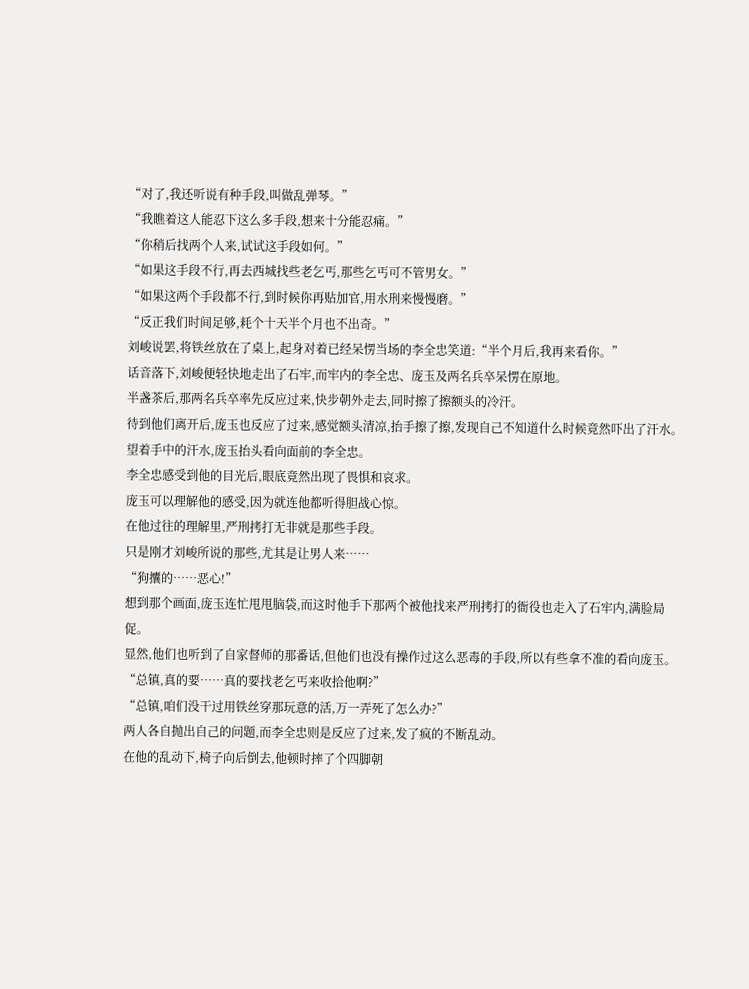“对了,我还听说有种手段,叫做乱弹琴。”
“我瞧着这人能忍下这么多手段,想来十分能忍痛。”
“你稍后找两个人来,试试这手段如何。”
“如果这手段不行,再去西城找些老乞丐,那些乞丐可不管男女。”
“如果这两个手段都不行,到时候你再贴加官,用水刑来慢慢磨。”
“反正我们时间足够,耗个十天半个月也不出奇。”
刘峻说罢,将铁丝放在了桌上,起身对着已经呆愣当场的李全忠笑道:“半个月后,我再来看你。”
话音落下,刘峻便轻快地走出了石牢,而牢内的李全忠、庞玉及两名兵卒呆愣在原地。
半盏茶后,那两名兵卒率先反应过来,快步朝外走去,同时擦了擦额头的冷汗。
待到他们离开后,庞玉也反应了过来,感觉额头清凉,抬手擦了擦,发现自己不知道什么时候竟然吓出了汗水。
望着手中的汗水,庞玉抬头看向面前的李全忠。
李全忠感受到他的目光后,眼底竟然出现了畏惧和哀求。
庞玉可以理解他的感受,因为就连他都听得胆战心惊。
在他过往的理解里,严刑拷打无非就是那些手段。
只是刚才刘峻所说的那些,尤其是让男人来……
“狗攮的……恶心!”
想到那个画面,庞玉连忙甩甩脑袋,而这时他手下那两个被他找来严刑拷打的衙役也走入了石牢内,满脸局促。
显然,他们也听到了自家督师的那番话,但他们也没有操作过这么恶毒的手段,所以有些拿不准的看向庞玉。
“总镇,真的要……真的要找老乞丐来收拾他啊?”
“总镇,咱们没干过用铁丝穿那玩意的活,万一弄死了怎么办?”
两人各自抛出自己的问题,而李全忠则是反应了过来,发了疯的不断乱动。
在他的乱动下,椅子向后倒去,他顿时摔了个四脚朝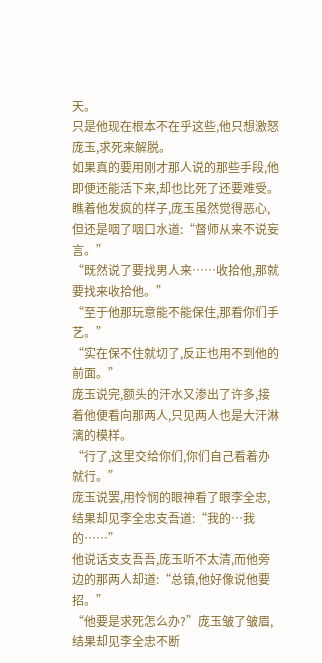天。
只是他现在根本不在乎这些,他只想激怒庞玉,求死来解脱。
如果真的要用刚才那人说的那些手段,他即便还能活下来,却也比死了还要难受。
瞧着他发疯的样子,庞玉虽然觉得恶心,但还是咽了咽口水道:“督师从来不说妄言。”
“既然说了要找男人来……收拾他,那就要找来收拾他。”
“至于他那玩意能不能保住,那看你们手艺。”
“实在保不住就切了,反正也用不到他的前面。”
庞玉说完,额头的汗水又渗出了许多,接着他便看向那两人,只见两人也是大汗淋漓的模样。
“行了,这里交给你们,你们自己看着办就行。”
庞玉说罢,用怜悯的眼神看了眼李全忠,结果却见李全忠支吾道:“我的…我的……”
他说话支支吾吾,庞玉听不太清,而他旁边的那两人却道:“总镇,他好像说他要招。”
“他要是求死怎么办?”庞玉皱了皱眉,结果却见李全忠不断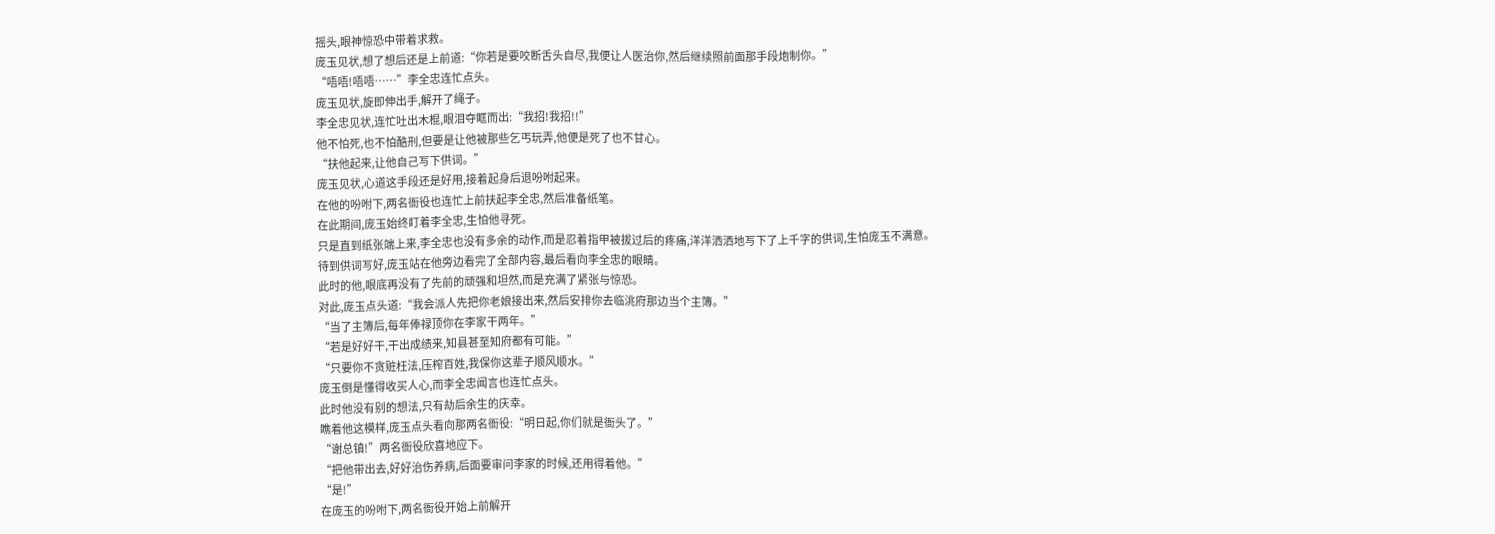摇头,眼神惊恐中带着求救。
庞玉见状,想了想后还是上前道:“你若是要咬断舌头自尽,我便让人医治你,然后继续照前面那手段炮制你。”
“唔唔!唔唔……”李全忠连忙点头。
庞玉见状,旋即伸出手,解开了绳子。
李全忠见状,连忙吐出木棍,眼泪夺眶而出:“我招!我招!!”
他不怕死,也不怕酷刑,但要是让他被那些乞丐玩弄,他便是死了也不甘心。
“扶他起来,让他自己写下供词。”
庞玉见状,心道这手段还是好用,接着起身后退吩咐起来。
在他的吩咐下,两名衙役也连忙上前扶起李全忠,然后准备纸笔。
在此期间,庞玉始终盯着李全忠,生怕他寻死。
只是直到纸张端上来,李全忠也没有多余的动作,而是忍着指甲被拔过后的疼痛,洋洋洒洒地写下了上千字的供词,生怕庞玉不满意。
待到供词写好,庞玉站在他旁边看完了全部内容,最后看向李全忠的眼睛。
此时的他,眼底再没有了先前的顽强和坦然,而是充满了紧张与惊恐。
对此,庞玉点头道:“我会派人先把你老娘接出来,然后安排你去临洮府那边当个主簿。”
“当了主簿后,每年俸禄顶你在李家干两年。”
“若是好好干,干出成绩来,知县甚至知府都有可能。”
“只要你不贪赃枉法,压榨百姓,我保你这辈子顺风顺水。”
庞玉倒是懂得收买人心,而李全忠闻言也连忙点头。
此时他没有别的想法,只有劫后余生的庆幸。
瞧着他这模样,庞玉点头看向那两名衙役:“明日起,你们就是衙头了。”
“谢总镇!”两名衙役欣喜地应下。
“把他带出去,好好治伤养病,后面要审问李家的时候,还用得着他。”
“是!”
在庞玉的吩咐下,两名衙役开始上前解开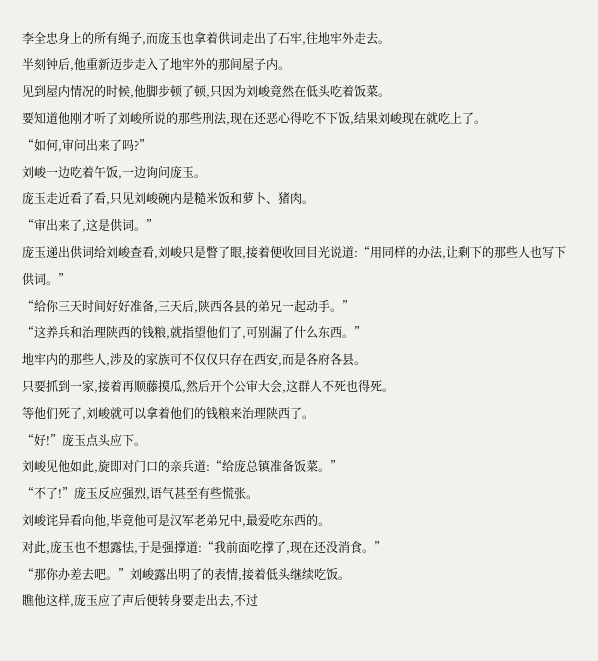李全忠身上的所有绳子,而庞玉也拿着供词走出了石牢,往地牢外走去。
半刻钟后,他重新迈步走入了地牢外的那间屋子内。
见到屋内情况的时候,他脚步顿了顿,只因为刘峻竟然在低头吃着饭菜。
要知道他刚才听了刘峻所说的那些刑法,现在还恶心得吃不下饭,结果刘峻现在就吃上了。
“如何,审问出来了吗?”
刘峻一边吃着午饭,一边询问庞玉。
庞玉走近看了看,只见刘峻碗内是糙米饭和萝卜、猪肉。
“审出来了,这是供词。”
庞玉递出供词给刘峻查看,刘峻只是瞥了眼,接着便收回目光说道:“用同样的办法,让剩下的那些人也写下供词。”
“给你三天时间好好准备,三天后,陕西各县的弟兄一起动手。”
“这养兵和治理陕西的钱粮,就指望他们了,可别漏了什么东西。”
地牢内的那些人,涉及的家族可不仅仅只存在西安,而是各府各县。
只要抓到一家,接着再顺藤摸瓜,然后开个公审大会,这群人不死也得死。
等他们死了,刘峻就可以拿着他们的钱粮来治理陕西了。
“好!”庞玉点头应下。
刘峻见他如此,旋即对门口的亲兵道:“给庞总镇准备饭菜。”
“不了!”庞玉反应强烈,语气甚至有些慌张。
刘峻诧异看向他,毕竟他可是汉军老弟兄中,最爱吃东西的。
对此,庞玉也不想露怯,于是强撑道:“我前面吃撑了,现在还没消食。”
“那你办差去吧。”刘峻露出明了的表情,接着低头继续吃饭。
瞧他这样,庞玉应了声后便转身要走出去,不过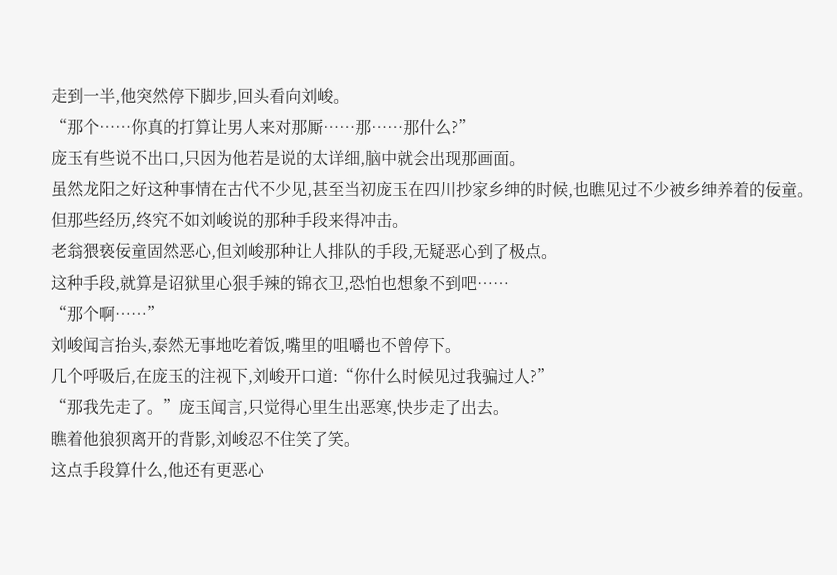走到一半,他突然停下脚步,回头看向刘峻。
“那个……你真的打算让男人来对那厮……那……那什么?”
庞玉有些说不出口,只因为他若是说的太详细,脑中就会出现那画面。
虽然龙阳之好这种事情在古代不少见,甚至当初庞玉在四川抄家乡绅的时候,也瞧见过不少被乡绅养着的佞童。
但那些经历,终究不如刘峻说的那种手段来得冲击。
老翁猥亵佞童固然恶心,但刘峻那种让人排队的手段,无疑恶心到了极点。
这种手段,就算是诏狱里心狠手辣的锦衣卫,恐怕也想象不到吧……
“那个啊……”
刘峻闻言抬头,泰然无事地吃着饭,嘴里的咀嚼也不曾停下。
几个呼吸后,在庞玉的注视下,刘峻开口道:“你什么时候见过我骗过人?”
“那我先走了。”庞玉闻言,只觉得心里生出恶寒,快步走了出去。
瞧着他狼狈离开的背影,刘峻忍不住笑了笑。
这点手段算什么,他还有更恶心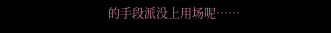的手段派没上用场呢……